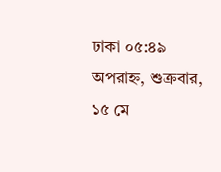ঢাকা ০৫:৪৯ অপরাহ্ন, শুক্রবার, ১৫ মে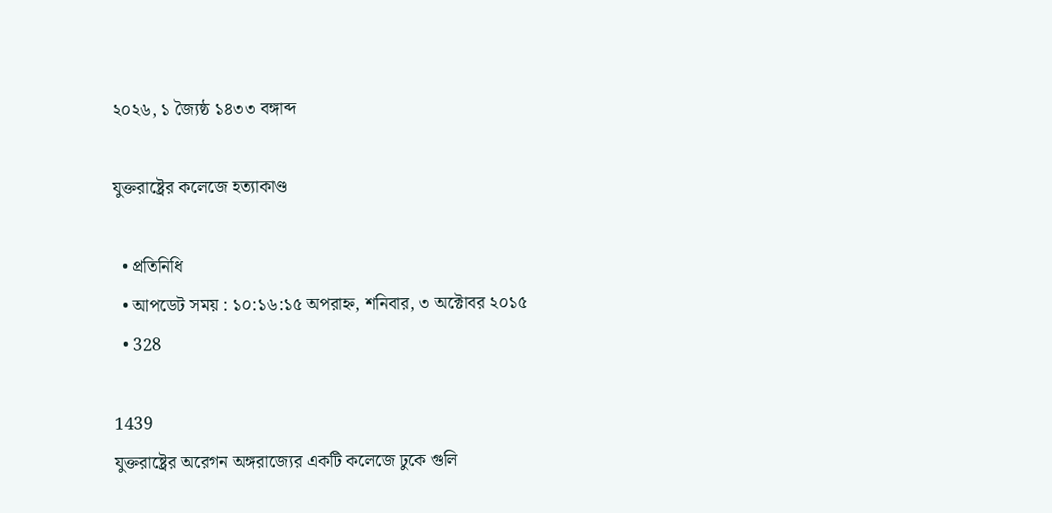২০২৬, ১ জ্যৈষ্ঠ ১৪৩৩ বঙ্গাব্দ

যুক্তরাষ্ট্রের কলেজে হত্যাকাণ্ড

  • প্রতিনিধি
  • আপডেট সময় : ১০:১৬:১৫ অপরাহ্ন, শনিবার, ৩ অক্টোবর ২০১৫
  • 328

1439
যুক্তরাষ্ট্রের অরেগন অঙ্গরাজ্যের একটি কলেজে ঢুকে গুলি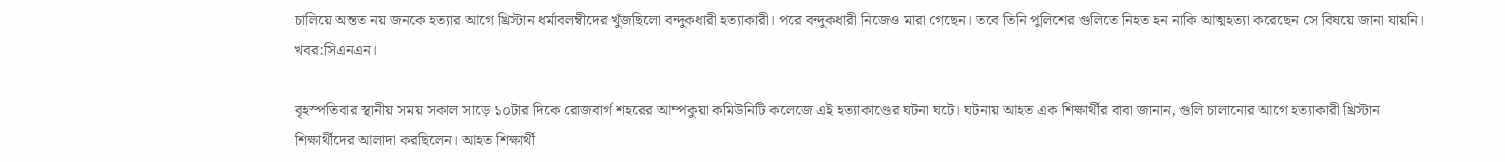চালিয়ে অন্তত নয় জনকে হত্যার আগে খ্রিস্টান ধর্মাবলম্বীদের খুঁজছিলো বন্দুকধারী হত্যাকারী। পরে বন্দুকধারী নিজেও মারা গেছেন। তবে তিনি পুলিশের গুলিতে নিহত হন নাকি আত্মহত্যা করেছেন সে বিষয়ে জানা যায়নি। খবর:সিএনএন।

বৃহস্পতিবার স্থানীয় সময় সকাল সাড়ে ১০টার দিকে রোজবার্গ শহরের আম্পকুয়া কমিউনিটি কলেজে এই হত্যাকাণ্ডের ঘটনা ঘটে। ঘটনায় আহত এক শিক্ষার্থীর বাবা জানান, গুলি চালানোর আগে হত্যাকারী খ্রিস্টান শিক্ষার্থীদের আলাদা করছিলেন। আহত শিক্ষার্থী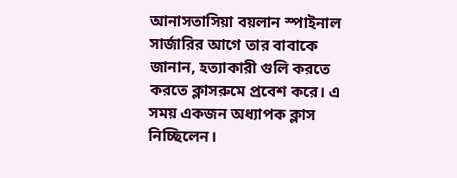আনাসতাসিয়া বয়লান স্পাইনাল সার্জারির আগে তার বাবাকে জানান, হত্যাকারী গুলি করতে করতে ক্লাসরুমে প্রবেশ করে। এ সময় একজন অধ্যাপক ক্লাস নিচ্ছিলেন।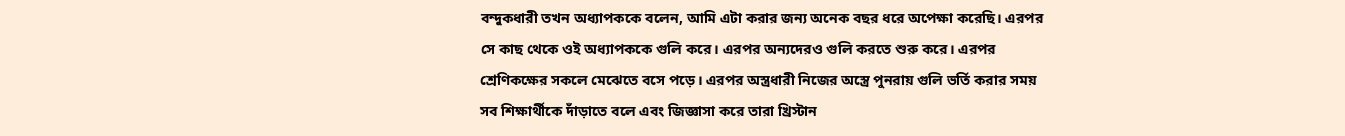বন্দুকধারী তখন অধ্যাপককে বলেন, আমি এটা করার জন্য অনেক বছর ধরে অপেক্ষা করেছি। এরপর সে কাছ থেকে ওই অধ্যাপককে গুলি করে। এরপর অন্যদেরও গুলি করতে শুরু করে। এরপর শ্রেণিকক্ষের সকলে মেঝেতে বসে পড়ে। এরপর অস্ত্রধারী নিজের অস্ত্রে পুনরায় গুলি ভর্তি করার সময় সব শিক্ষার্থীকে দাঁড়াতে বলে এবং জিজ্ঞাসা করে তারা খ্রিস্টান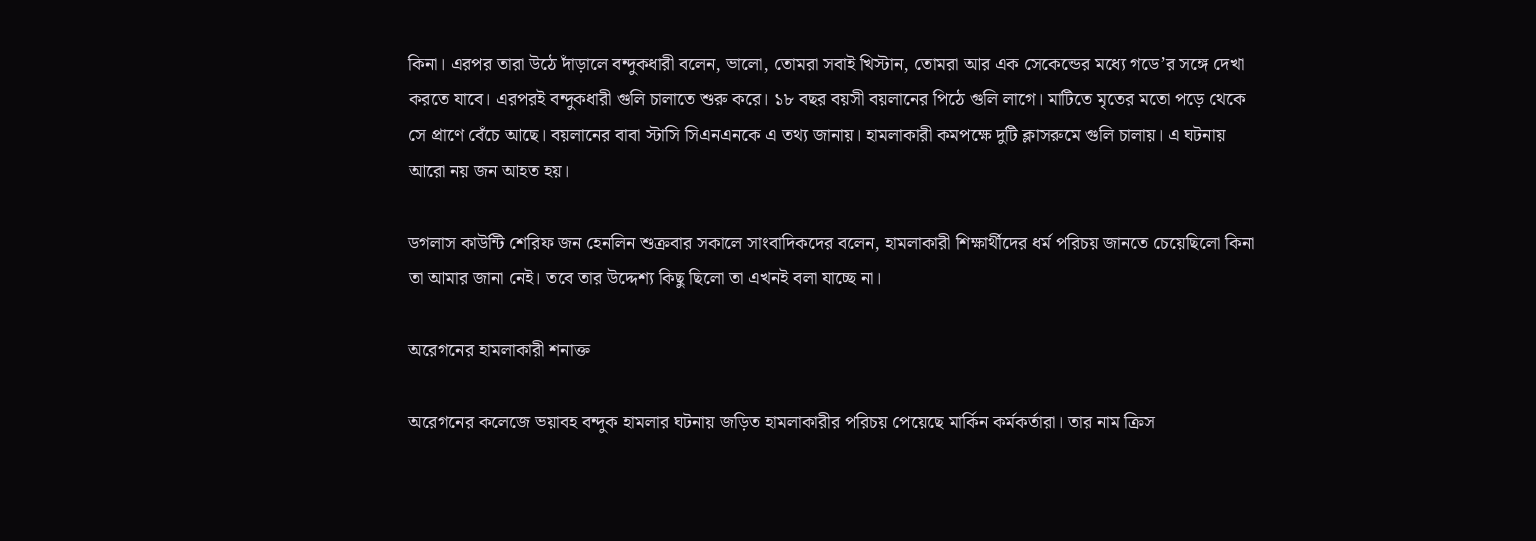কিনা। এরপর তারা উঠে দাঁড়ালে বন্দুকধারী বলেন, ভালো, তোমরা সবাই খিস্টান, তোমরা আর এক সেকেন্ডের মধ্যে গডে’র সঙ্গে দেখা করতে যাবে। এরপরই বন্দুকধারী গুলি চালাতে শুরু করে। ১৮ বছর বয়সী বয়লানের পিঠে গুলি লাগে। মাটিতে মৃতের মতো পড়ে থেকে সে প্রাণে বেঁচে আছে। বয়লানের বাবা স্টাসি সিএনএনকে এ তথ্য জানায়। হামলাকারী কমপক্ষে দুটি ক্লাসরুমে গুলি চালায়। এ ঘটনায় আরো নয় জন আহত হয়।

ডগলাস কাউন্টি শেরিফ জন হেনলিন শুক্রবার সকালে সাংবাদিকদের বলেন, হামলাকারী শিক্ষার্থীদের ধর্ম পরিচয় জানতে চেয়েছিলো কিনা তা আমার জানা নেই। তবে তার উদ্দেশ্য কিছু ছিলো তা এখনই বলা যাচ্ছে না।

অরেগনের হামলাকারী শনাক্ত

অরেগনের কলেজে ভয়াবহ বন্দুক হামলার ঘটনায় জড়িত হামলাকারীর পরিচয় পেয়েছে মার্কিন কর্মকর্তারা। তার নাম ক্রিস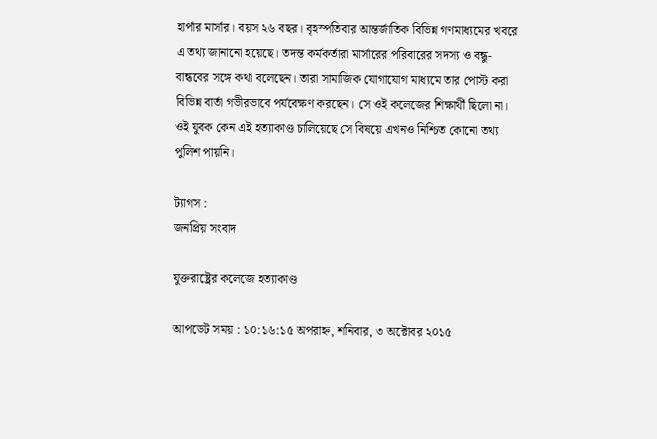হার্পার মার্সার। বয়স ২৬ বছর। বৃহস্পতিবার আন্তর্জাতিক বিভিন্ন গণমাধ্যমের খবরে এ তথ্য জানানো হয়েছে। তদন্ত কর্মকর্তারা মার্সারের পরিবারের সদস্য ও বন্ধু-বান্ধবের সঙ্গে কথা বলেছেন। তারা সামাজিক যোগাযোগ মাধ্যমে তার পোস্ট করা বিভিন্ন বার্তা গভীরভাবে পর্যবেক্ষণ করছেন। সে ওই কলেজের শিক্ষার্থী ছিলো না। ওই যুবক কেন এই হত্যাকাণ্ড চালিয়েছে সে বিষয়ে এখনও নিশ্চিত কোনো তথ্য পুলিশ পায়নি।

ট্যাগস :
জনপ্রিয় সংবাদ

যুক্তরাষ্ট্রের কলেজে হত্যাকাণ্ড

আপডেট সময় : ১০:১৬:১৫ অপরাহ্ন, শনিবার, ৩ অক্টোবর ২০১৫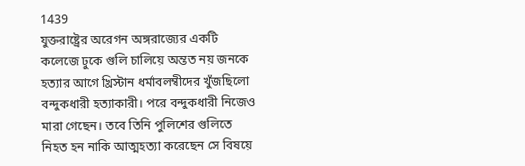1439
যুক্তরাষ্ট্রের অরেগন অঙ্গরাজ্যের একটি কলেজে ঢুকে গুলি চালিয়ে অন্তত নয় জনকে হত্যার আগে খ্রিস্টান ধর্মাবলম্বীদের খুঁজছিলো বন্দুকধারী হত্যাকারী। পরে বন্দুকধারী নিজেও মারা গেছেন। তবে তিনি পুলিশের গুলিতে নিহত হন নাকি আত্মহত্যা করেছেন সে বিষয়ে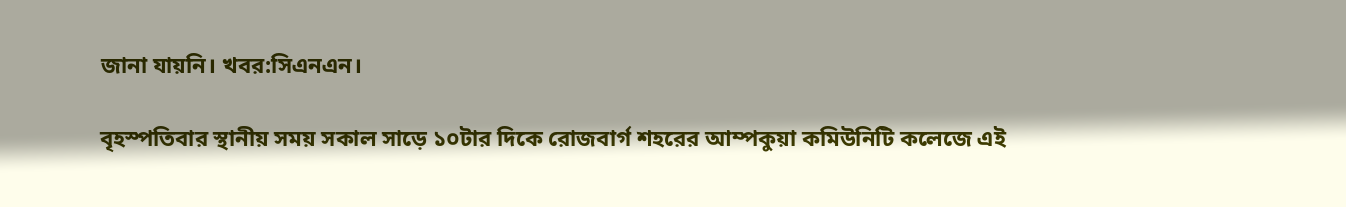জানা যায়নি। খবর:সিএনএন।

বৃহস্পতিবার স্থানীয় সময় সকাল সাড়ে ১০টার দিকে রোজবার্গ শহরের আম্পকুয়া কমিউনিটি কলেজে এই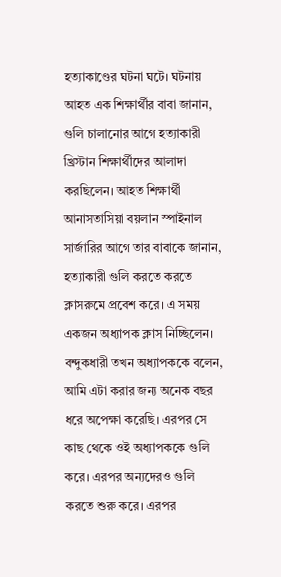হত্যাকাণ্ডের ঘটনা ঘটে। ঘটনায় আহত এক শিক্ষার্থীর বাবা জানান, গুলি চালানোর আগে হত্যাকারী খ্রিস্টান শিক্ষার্থীদের আলাদা করছিলেন। আহত শিক্ষার্থী আনাসতাসিয়া বয়লান স্পাইনাল সার্জারির আগে তার বাবাকে জানান, হত্যাকারী গুলি করতে করতে ক্লাসরুমে প্রবেশ করে। এ সময় একজন অধ্যাপক ক্লাস নিচ্ছিলেন। বন্দুকধারী তখন অধ্যাপককে বলেন, আমি এটা করার জন্য অনেক বছর ধরে অপেক্ষা করেছি। এরপর সে কাছ থেকে ওই অধ্যাপককে গুলি করে। এরপর অন্যদেরও গুলি করতে শুরু করে। এরপর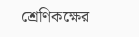শ্রেণিকক্ষের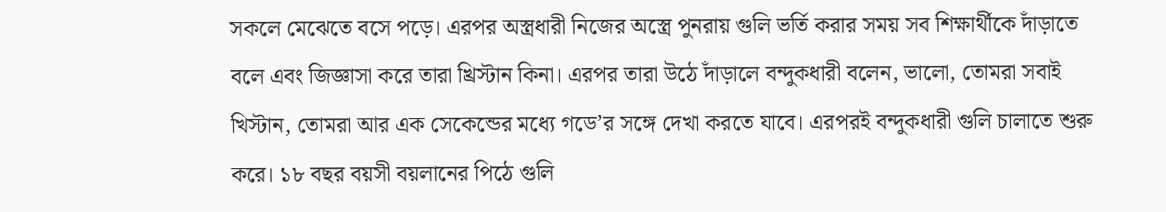সকলে মেঝেতে বসে পড়ে। এরপর অস্ত্রধারী নিজের অস্ত্রে পুনরায় গুলি ভর্তি করার সময় সব শিক্ষার্থীকে দাঁড়াতে বলে এবং জিজ্ঞাসা করে তারা খ্রিস্টান কিনা। এরপর তারা উঠে দাঁড়ালে বন্দুকধারী বলেন, ভালো, তোমরা সবাই খিস্টান, তোমরা আর এক সেকেন্ডের মধ্যে গডে’র সঙ্গে দেখা করতে যাবে। এরপরই বন্দুকধারী গুলি চালাতে শুরু করে। ১৮ বছর বয়সী বয়লানের পিঠে গুলি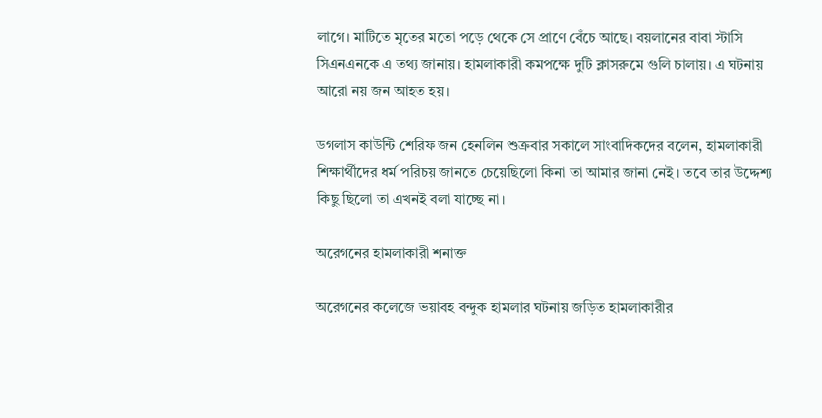লাগে। মাটিতে মৃতের মতো পড়ে থেকে সে প্রাণে বেঁচে আছে। বয়লানের বাবা স্টাসি সিএনএনকে এ তথ্য জানায়। হামলাকারী কমপক্ষে দুটি ক্লাসরুমে গুলি চালায়। এ ঘটনায় আরো নয় জন আহত হয়।

ডগলাস কাউন্টি শেরিফ জন হেনলিন শুক্রবার সকালে সাংবাদিকদের বলেন, হামলাকারী শিক্ষার্থীদের ধর্ম পরিচয় জানতে চেয়েছিলো কিনা তা আমার জানা নেই। তবে তার উদ্দেশ্য কিছু ছিলো তা এখনই বলা যাচ্ছে না।

অরেগনের হামলাকারী শনাক্ত

অরেগনের কলেজে ভয়াবহ বন্দুক হামলার ঘটনায় জড়িত হামলাকারীর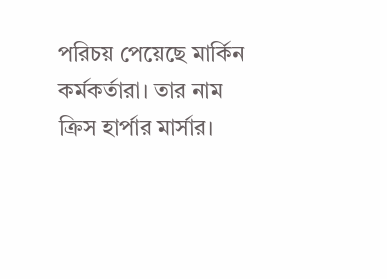পরিচয় পেয়েছে মার্কিন কর্মকর্তারা। তার নাম ক্রিস হার্পার মার্সার।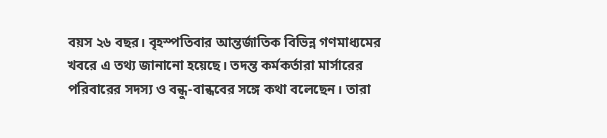বয়স ২৬ বছর। বৃহস্পতিবার আন্তর্জাতিক বিভিন্ন গণমাধ্যমের খবরে এ তথ্য জানানো হয়েছে। তদন্ত কর্মকর্তারা মার্সারের পরিবারের সদস্য ও বন্ধু-বান্ধবের সঙ্গে কথা বলেছেন। তারা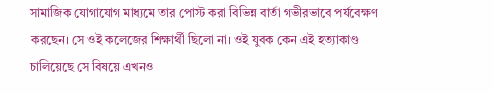সামাজিক যোগাযোগ মাধ্যমে তার পোস্ট করা বিভিন্ন বার্তা গভীরভাবে পর্যবেক্ষণ করছেন। সে ওই কলেজের শিক্ষার্থী ছিলো না। ওই যুবক কেন এই হত্যাকাণ্ড চালিয়েছে সে বিষয়ে এখনও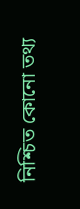নিশ্চিত কোনো তথ্য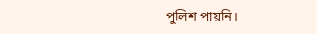পুলিশ পায়নি।